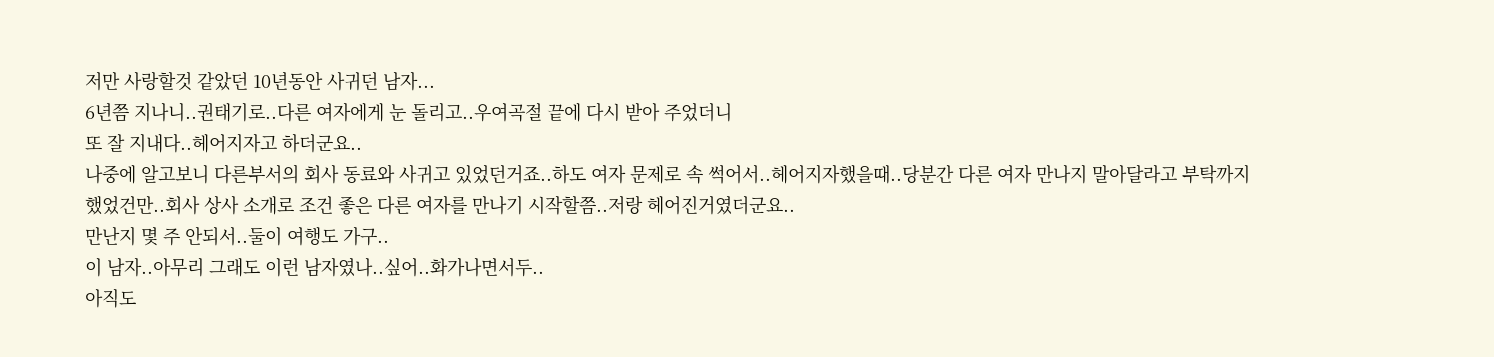저만 사랑할것 같았던 10년동안 사귀던 남자...
6년쯤 지나니..권태기로..다른 여자에게 눈 돌리고..우여곡절 끝에 다시 받아 주었더니
또 잘 지내다..헤어지자고 하더군요..
나중에 알고보니 다른부서의 회사 동료와 사귀고 있었던거죠..하도 여자 문제로 속 썩어서..헤어지자했을때..당분간 다른 여자 만나지 말아달라고 부탁까지
했었건만..회사 상사 소개로 조건 좋은 다른 여자를 만나기 시작할쯤..저랑 헤어진거였더군요..
만난지 몇 주 안되서..둘이 여행도 가구..
이 남자..아무리 그래도 이런 남자였나..싶어..화가나면서두..
아직도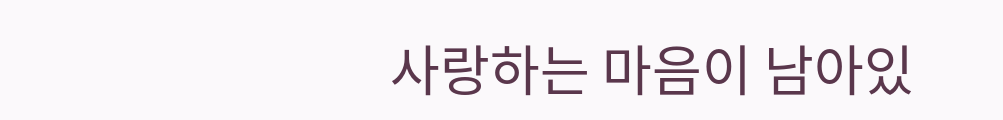사랑하는 마음이 남아있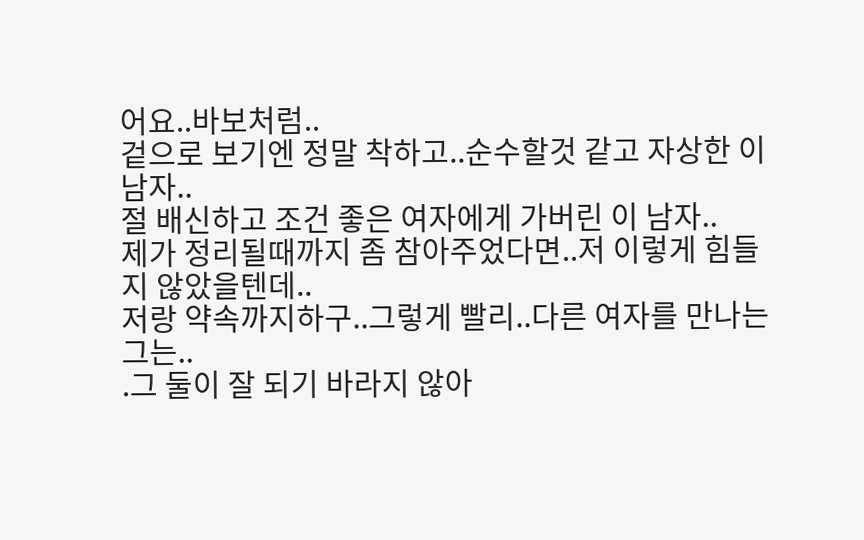어요..바보처럼..
겉으로 보기엔 정말 착하고..순수할것 같고 자상한 이 남자..
절 배신하고 조건 좋은 여자에게 가버린 이 남자..
제가 정리될때까지 좀 참아주었다면..저 이렇게 힘들지 않았을텐데..
저랑 약속까지하구..그렇게 빨리..다른 여자를 만나는 그는..
.그 둘이 잘 되기 바라지 않아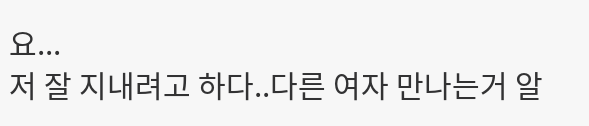요...
저 잘 지내려고 하다..다른 여자 만나는거 알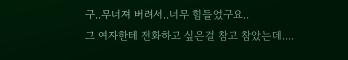구..무너져 버려서..너무 힘들었구요..
그 여자한테 전화하고 싶은걸 참고 참았는데....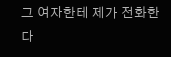그 여자한테 제가 전화한다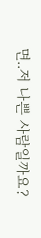면..저 나쁜 사람일까요?